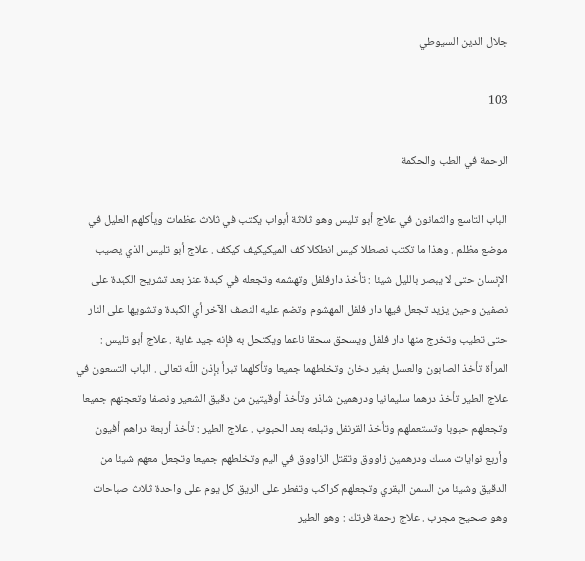جلال الدين السيوطي

103

الرحمة في الطب والحكمة

الباب التاسع والثمانون في علاج أبو تليس وهو ثلاثة أبواب يكتب في ثلاث عظمات ويأكلهم العليل في موضع مظلم . وهذا ما تكتب نصطلا كيس انطكلا كف الميكيكيف كيكف . علاج أبو تليس الذي يصيب الإنسان حتى لا يبصر بالليل شيئا : تأخذ دارفلفل وتهشمه وتجعله في كبدة عنز بعد تشريح الكبدة على نصفين وحين يزيد تجعل فيها دار فلفل المهشوم وتضم عليه النصف الآخر أي الكبدة وتشويها على النار حتى تطيب وتخرج منها دار فلفل ويسحق سحقا ناعما ويكتحل به فإنه جيد غاية . علاج أبو تليس : المرأة تأخذ الصابون والعسل بغير دخان وتخلطهما جميعا وتأكلهما تبرأ بإذن اللّه تعالى . الباب التسعون في علاج الطير تأخذ درهما سليمانيا ودرهمين شاذر وتأخذ أوقيتين من دقيق الشعير ونصفا وتعجنهم جميعا وتجعلهم حبوبا وتستعملهم وتأخذ القرنفل وتبلعه بعد الحبوب . علاج الطير : تأخذ أربعة دراهم أفيون وأربع نوايات مسك ودرهمين زاووق وتقتل الزاووق في اليم وتخلطهم جميعا وتجعل معهم شيئا من الدقيق وشيئا من السمن البقري وتجعلهم كراكب وتفطر على الريق كل يوم على واحدة ثلاث صباحات وهو صحيح مجرب . علاج رحمة فرتك : وهو الطير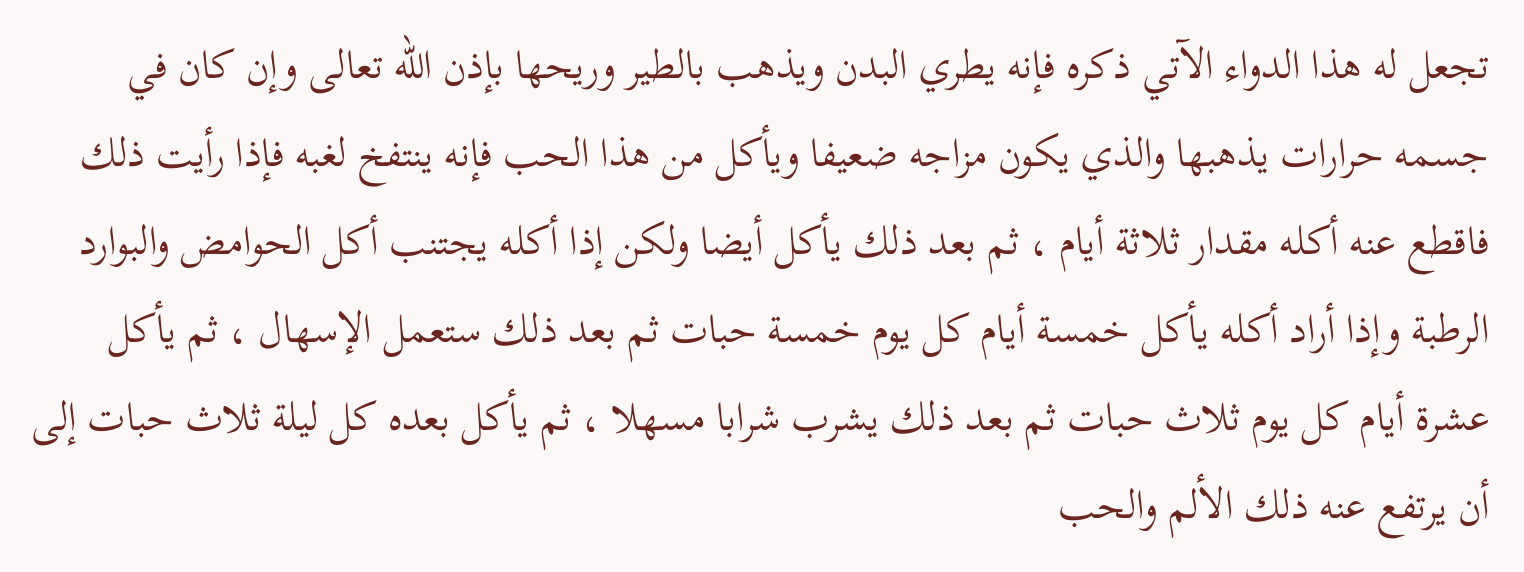تجعل له هذا الدواء الآتي ذكره فإنه يطري البدن ويذهب بالطير وريحها بإذن اللّه تعالى وإن كان في جسمه حرارات يذهبها والذي يكون مزاجه ضعيفا ويأكل من هذا الحب فإنه ينتفخ لغبه فإذا رأيت ذلك فاقطع عنه أكله مقدار ثلاثة أيام ، ثم بعد ذلك يأكل أيضا ولكن إذا أكله يجتنب أكل الحوامض والبوارد الرطبة وإذا أراد أكله يأكل خمسة أيام كل يوم خمسة حبات ثم بعد ذلك ستعمل الإسهال ، ثم يأكل عشرة أيام كل يوم ثلاث حبات ثم بعد ذلك يشرب شرابا مسهلا ، ثم يأكل بعده كل ليلة ثلاث حبات إلى أن يرتفع عنه ذلك الألم والحب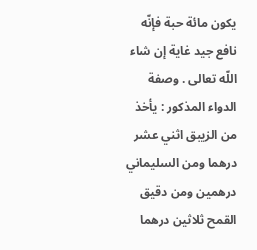يكون مائة حبة فإنّه نافع جيد غاية إن شاء اللّه تعالى . وصفة الدواء المذكور : يأخذ من الزيبق اثني عشر درهما ومن السليماني درهمين ومن دقيق القمح ثلاثين درهما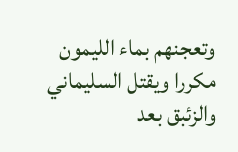وتعجنهم بماء الليمون مكررا ويقتل السليماني والزئبق بعد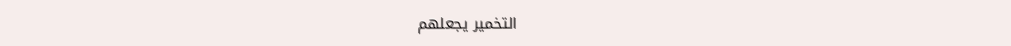التخمير يجعلهم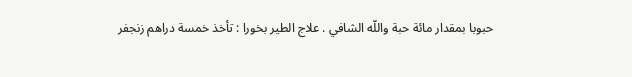حبوبا بمقدار مائة حبة واللّه الشافي . علاج الطير بخورا : تأخذ خمسة دراهم زنجفر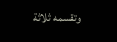وتقسمه ثلاثة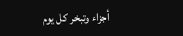أجزاء وتبخر كل يوم